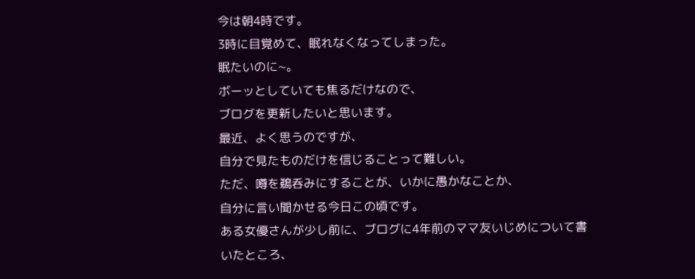今は朝4時です。
3時に目覚めて、眠れなくなってしまった。
眠たいのに~。
ボーッとしていても焦るだけなので、
ブログを更新したいと思います。
最近、よく思うのですが、
自分で見たものだけを信じることって難しい。
ただ、噂を鵜呑みにすることが、いかに愚かなことか、
自分に言い聞かせる今日この頃です。
ある女優さんが少し前に、ブログに4年前のママ友いじめについて書いたところ、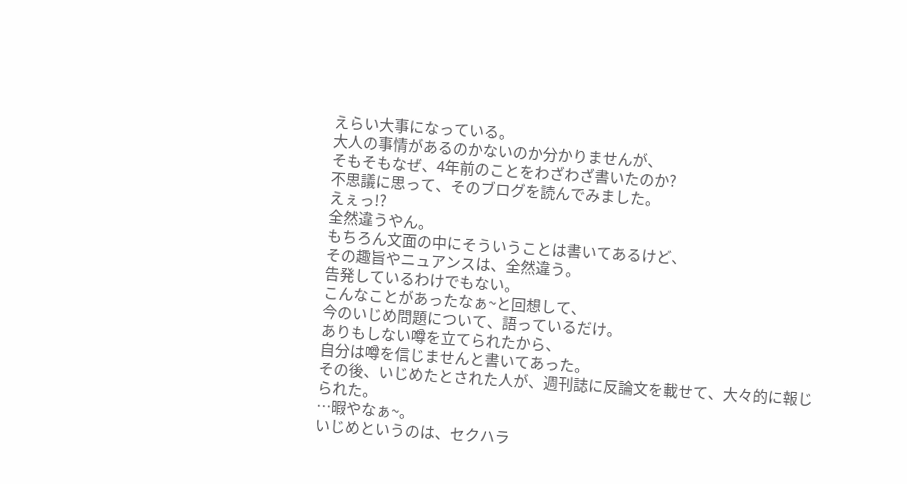えらい大事になっている。
大人の事情があるのかないのか分かりませんが、
そもそもなぜ、4年前のことをわざわざ書いたのか?
不思議に思って、そのブログを読んでみました。
えぇっ!?
全然違うやん。
もちろん文面の中にそういうことは書いてあるけど、
その趣旨やニュアンスは、全然違う。
告発しているわけでもない。
こんなことがあったなぁ~と回想して、
今のいじめ問題について、語っているだけ。
ありもしない噂を立てられたから、
自分は噂を信じませんと書いてあった。
その後、いじめたとされた人が、週刊誌に反論文を載せて、大々的に報じられた。
…暇やなぁ~。
いじめというのは、セクハラ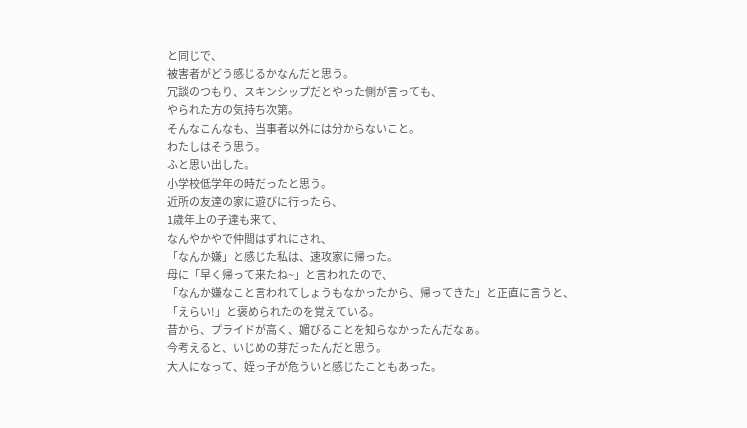と同じで、
被害者がどう感じるかなんだと思う。
冗談のつもり、スキンシップだとやった側が言っても、
やられた方の気持ち次第。
そんなこんなも、当事者以外には分からないこと。
わたしはそう思う。
ふと思い出した。
小学校低学年の時だったと思う。
近所の友達の家に遊びに行ったら、
1歳年上の子達も来て、
なんやかやで仲間はずれにされ、
「なんか嫌」と感じた私は、速攻家に帰った。
母に「早く帰って来たね~」と言われたので、
「なんか嫌なこと言われてしょうもなかったから、帰ってきた」と正直に言うと、
「えらい!」と褒められたのを覚えている。
昔から、プライドが高く、媚びることを知らなかったんだなぁ。
今考えると、いじめの芽だったんだと思う。
大人になって、姪っ子が危ういと感じたこともあった。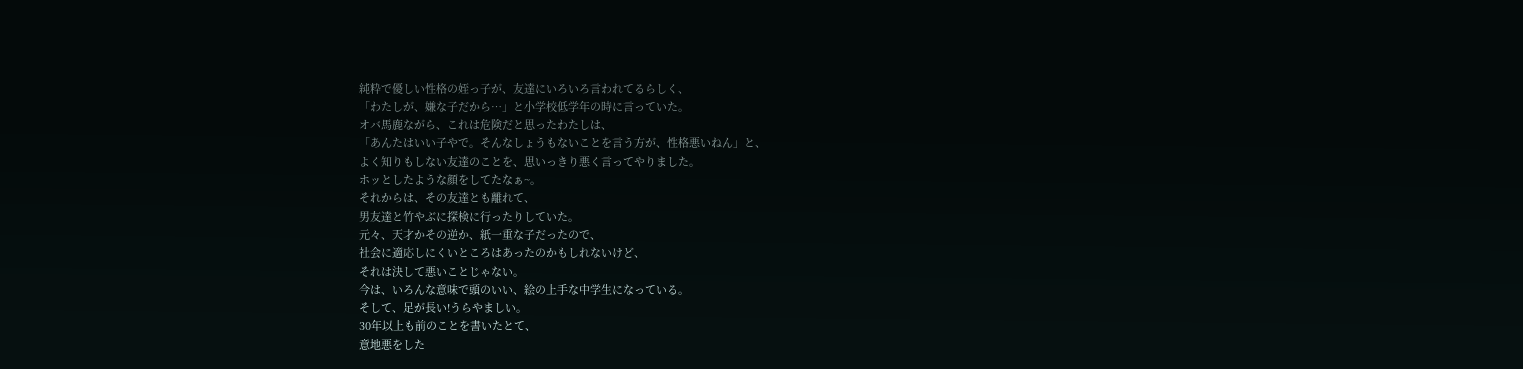純粋で優しい性格の姪っ子が、友達にいろいろ言われてるらしく、
「わたしが、嫌な子だから…」と小学校低学年の時に言っていた。
オバ馬鹿ながら、これは危険だと思ったわたしは、
「あんたはいい子やで。そんなしょうもないことを言う方が、性格悪いねん」と、
よく知りもしない友達のことを、思いっきり悪く言ってやりました。
ホッとしたような顔をしてたなぁ~。
それからは、その友達とも離れて、
男友達と竹やぶに探検に行ったりしていた。
元々、天才かその逆か、紙一重な子だったので、
社会に適応しにくいところはあったのかもしれないけど、
それは決して悪いことじゃない。
今は、いろんな意味で頭のいい、絵の上手な中学生になっている。
そして、足が長い!うらやましい。
30年以上も前のことを書いたとて、
意地悪をした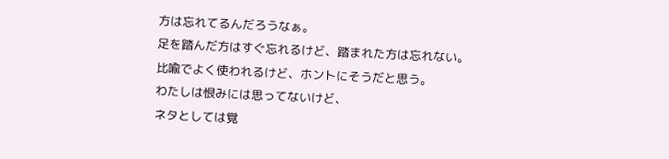方は忘れてるんだろうなぁ。
足を踏んだ方はすぐ忘れるけど、踏まれた方は忘れない。
比喩でよく使われるけど、ホントにそうだと思う。
わたしは恨みには思ってないけど、
ネタとしては覚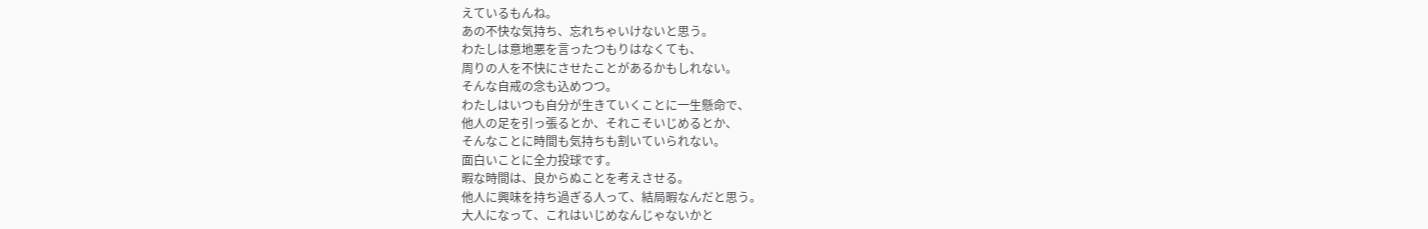えているもんね。
あの不快な気持ち、忘れちゃいけないと思う。
わたしは意地悪を言ったつもりはなくても、
周りの人を不快にさせたことがあるかもしれない。
そんな自戒の念も込めつつ。
わたしはいつも自分が生きていくことに一生懸命で、
他人の足を引っ張るとか、それこそいじめるとか、
そんなことに時間も気持ちも割いていられない。
面白いことに全力投球です。
暇な時間は、良からぬことを考えさせる。
他人に興味を持ち過ぎる人って、結局暇なんだと思う。
大人になって、これはいじめなんじゃないかと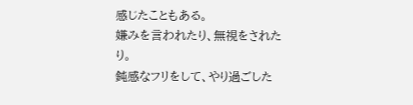感じたこともある。
嫌みを言われたり、無視をされたり。
鈍感なフリをして、やり過ごした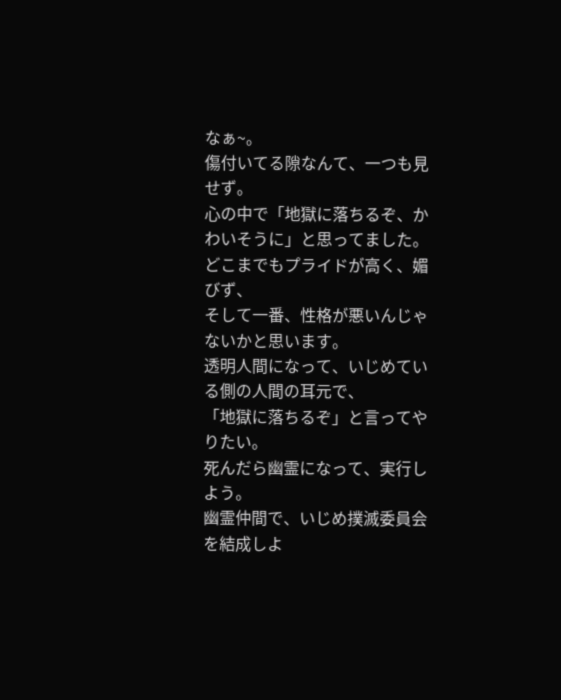なぁ~。
傷付いてる隙なんて、一つも見せず。
心の中で「地獄に落ちるぞ、かわいそうに」と思ってました。
どこまでもプライドが高く、媚びず、
そして一番、性格が悪いんじゃないかと思います。
透明人間になって、いじめている側の人間の耳元で、
「地獄に落ちるぞ」と言ってやりたい。
死んだら幽霊になって、実行しよう。
幽霊仲間で、いじめ撲滅委員会を結成しよ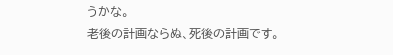うかな。
老後の計画ならぬ、死後の計画です。